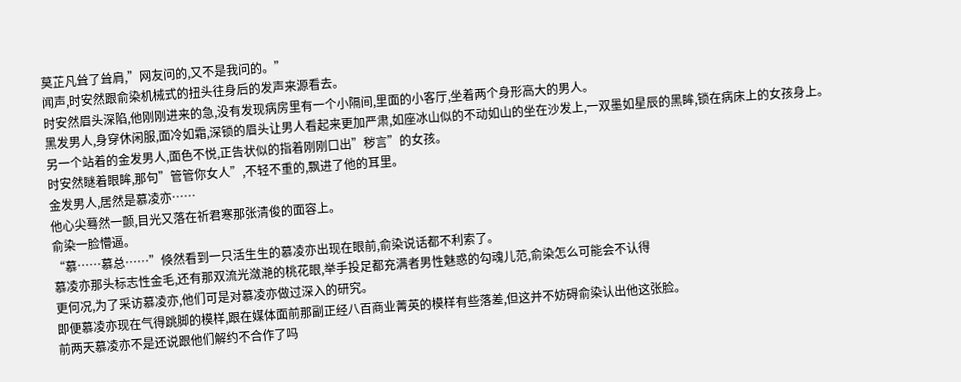莫芷凡耸了耸肩,”网友问的,又不是我问的。”
闻声,时安然跟俞染机械式的扭头往身后的发声来源看去。
时安然眉头深陷,他刚刚进来的急,没有发现病房里有一个小隔间,里面的小客厅,坐着两个身形高大的男人。
黑发男人,身穿休闲服,面冷如霜,深锁的眉头让男人看起来更加严肃,如座冰山似的不动如山的坐在沙发上,一双墨如星辰的黑眸,锁在病床上的女孩身上。
另一个站着的金发男人,面色不悦,正告状似的指着刚刚口出”秽言”的女孩。
时安然瞇着眼眸,那句”管管你女人”,不轻不重的,飘进了他的耳里。
金发男人,居然是慕凌亦……
他心尖蓦然一颤,目光又落在祈君寒那张清俊的面容上。
俞染一脸懵逼。
“慕……慕总……”倏然看到一只活生生的慕凌亦出现在眼前,俞染说话都不利索了。
慕凌亦那头标志性金毛,还有那双流光潋滟的桃花眼,举手投足都充满者男性魅惑的勾魂儿范,俞染怎么可能会不认得
更何况,为了采访慕凌亦,他们可是对慕凌亦做过深入的研究。
即便慕凌亦现在气得跳脚的模样,跟在媒体面前那副正经八百商业菁英的模样有些落差,但这并不妨碍俞染认出他这张脸。
前两天慕凌亦不是还说跟他们解约不合作了吗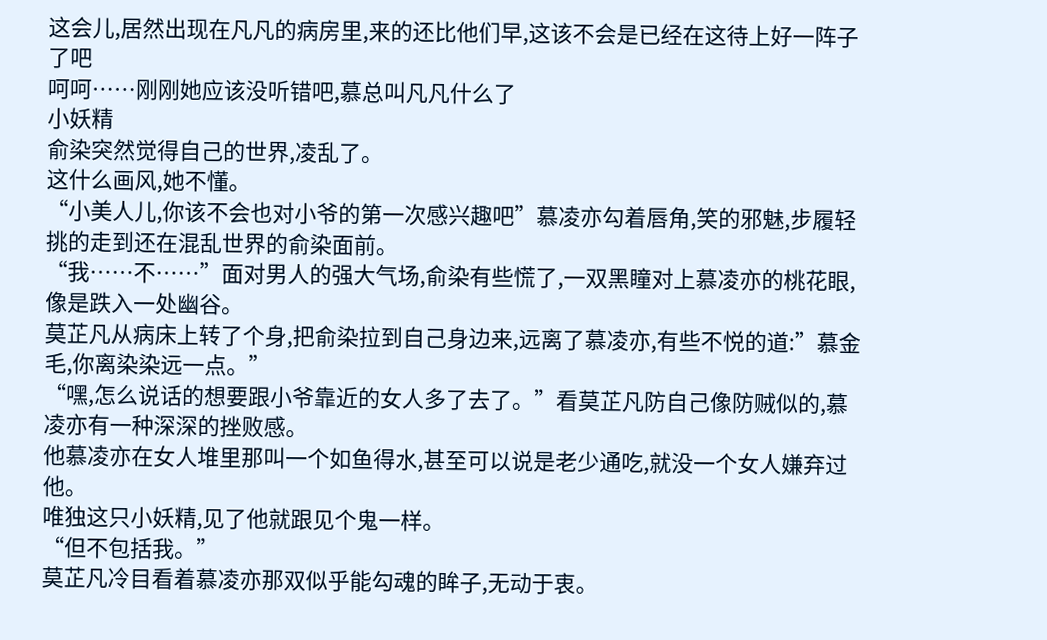这会儿,居然出现在凡凡的病房里,来的还比他们早,这该不会是已经在这待上好一阵子了吧
呵呵……刚刚她应该没听错吧,慕总叫凡凡什么了
小妖精
俞染突然觉得自己的世界,凌乱了。
这什么画风,她不懂。
“小美人儿,你该不会也对小爷的第一次感兴趣吧”慕凌亦勾着唇角,笑的邪魅,步履轻挑的走到还在混乱世界的俞染面前。
“我……不……”面对男人的强大气场,俞染有些慌了,一双黑瞳对上慕凌亦的桃花眼,像是跌入一处幽谷。
莫芷凡从病床上转了个身,把俞染拉到自己身边来,远离了慕凌亦,有些不悦的道:”慕金毛,你离染染远一点。”
“嘿,怎么说话的想要跟小爷靠近的女人多了去了。”看莫芷凡防自己像防贼似的,慕凌亦有一种深深的挫败感。
他慕凌亦在女人堆里那叫一个如鱼得水,甚至可以说是老少通吃,就没一个女人嫌弃过他。
唯独这只小妖精,见了他就跟见个鬼一样。
“但不包括我。”
莫芷凡冷目看着慕凌亦那双似乎能勾魂的眸子,无动于衷。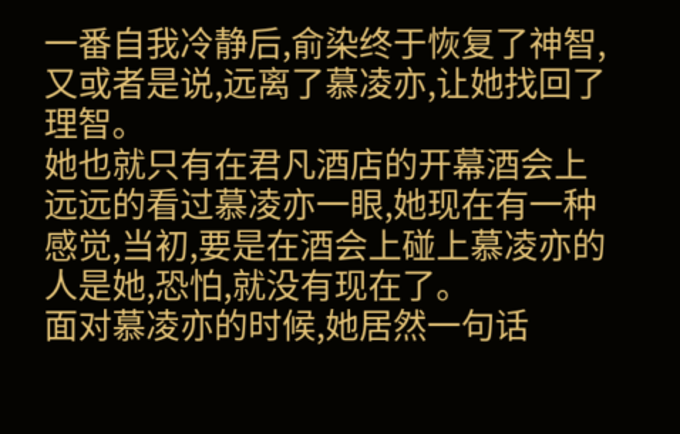一番自我冷静后,俞染终于恢复了神智,又或者是说,远离了慕凌亦,让她找回了理智。
她也就只有在君凡酒店的开幕酒会上远远的看过慕凌亦一眼,她现在有一种感觉,当初,要是在酒会上碰上慕凌亦的人是她,恐怕,就没有现在了。
面对慕凌亦的时候,她居然一句话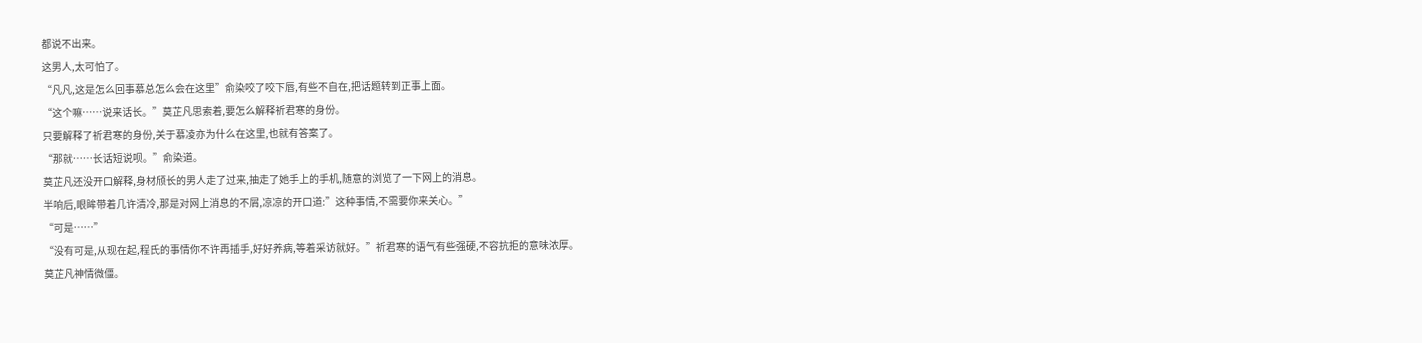都说不出来。
这男人,太可怕了。
“凡凡,这是怎么回事慕总怎么会在这里”俞染咬了咬下唇,有些不自在,把话题转到正事上面。
“这个嘛……说来话长。”莫芷凡思索着,要怎么解释祈君寒的身份。
只要解释了祈君寒的身份,关于慕凌亦为什么在这里,也就有答案了。
“那就……长话短说呗。”俞染道。
莫芷凡还没开口解释,身材颀长的男人走了过来,抽走了她手上的手机,随意的浏览了一下网上的消息。
半响后,眼眸带着几许清冷,那是对网上消息的不屑,凉凉的开口道:”这种事情,不需要你来关心。”
“可是……”
“没有可是,从现在起,程氏的事情你不许再插手,好好养病,等着采访就好。”祈君寒的语气有些强硬,不容抗拒的意味浓厚。
莫芷凡神情微僵。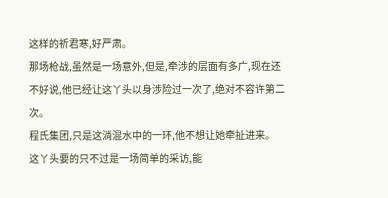这样的祈君寒,好严肃。
那场枪战,虽然是一场意外,但是,牵涉的层面有多广,现在还不好说,他已经让这丫头以身涉险过一次了,绝对不容许第二次。
程氏集团,只是这淌混水中的一环,他不想让她牵扯进来。
这丫头要的只不过是一场简单的采访,能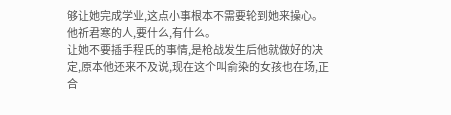够让她完成学业,这点小事根本不需要轮到她来操心。
他祈君寒的人,要什么,有什么。
让她不要插手程氏的事情,是枪战发生后他就做好的决定,原本他还来不及说,现在这个叫俞染的女孩也在场,正合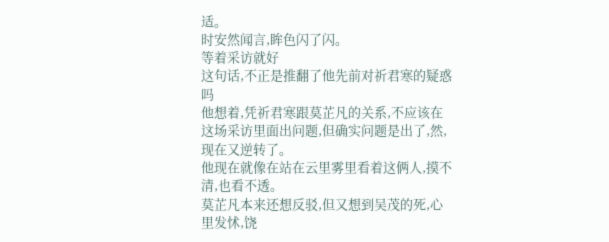适。
时安然闻言,眸色闪了闪。
等着采访就好
这句话,不正是推翻了他先前对祈君寒的疑惑吗
他想着,凭祈君寒跟莫芷凡的关系,不应该在这场采访里面出问题,但确实问题是出了,然,现在又逆转了。
他现在就像在站在云里雾里看着这俩人,摸不清,也看不透。
莫芷凡本来还想反驳,但又想到吴茂的死,心里发怵,饶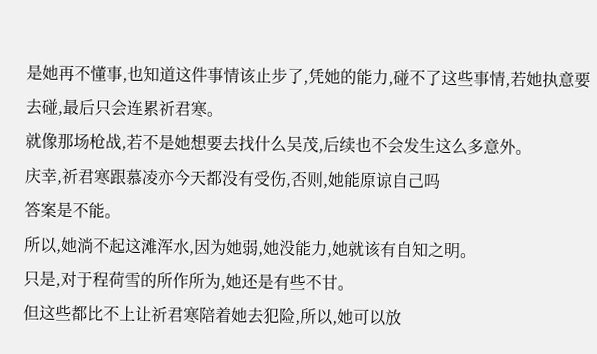是她再不懂事,也知道这件事情该止步了,凭她的能力,碰不了这些事情,若她执意要去碰,最后只会连累祈君寒。
就像那场枪战,若不是她想要去找什么吴茂,后续也不会发生这么多意外。
庆幸,祈君寒跟慕凌亦今天都没有受伤,否则,她能原谅自己吗
答案是不能。
所以,她淌不起这滩浑水,因为她弱,她没能力,她就该有自知之明。
只是,对于程荷雪的所作所为,她还是有些不甘。
但这些都比不上让祈君寒陪着她去犯险,所以,她可以放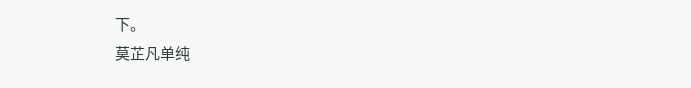下。
莫芷凡单纯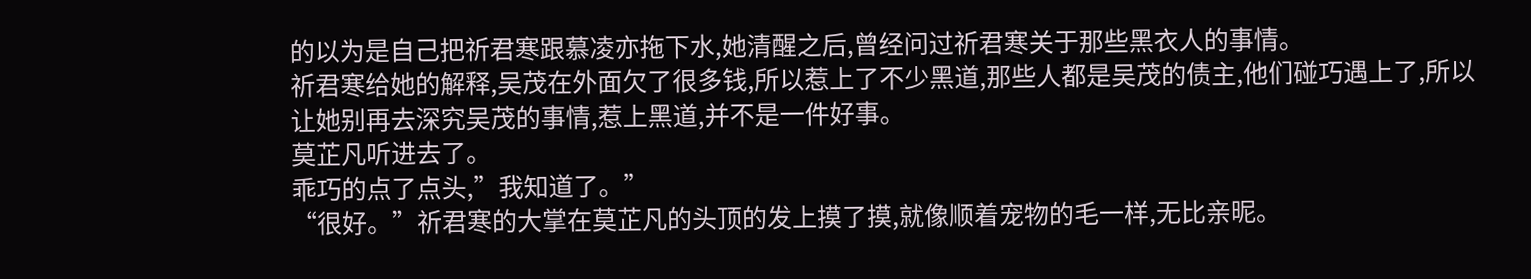的以为是自己把祈君寒跟慕凌亦拖下水,她清醒之后,曾经问过祈君寒关于那些黑衣人的事情。
祈君寒给她的解释,吴茂在外面欠了很多钱,所以惹上了不少黑道,那些人都是吴茂的债主,他们碰巧遇上了,所以让她别再去深究吴茂的事情,惹上黑道,并不是一件好事。
莫芷凡听进去了。
乖巧的点了点头,”我知道了。”
“很好。”祈君寒的大掌在莫芷凡的头顶的发上摸了摸,就像顺着宠物的毛一样,无比亲昵。